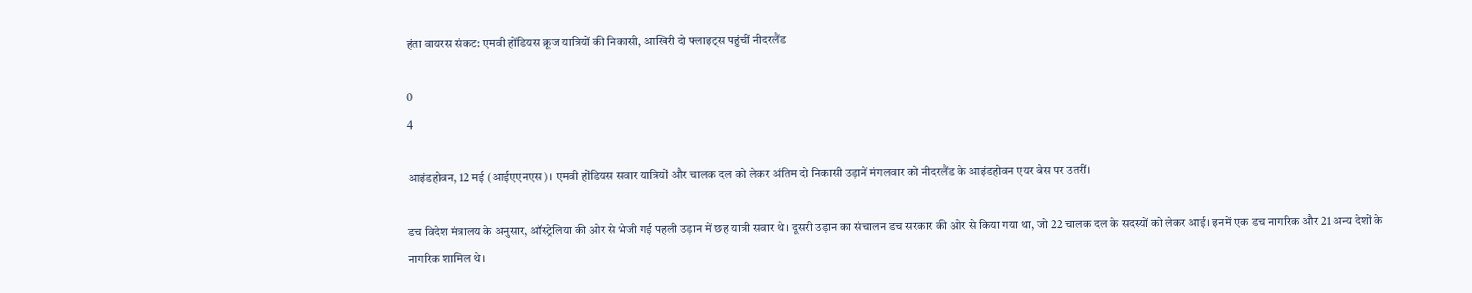हंता वायरस संकट: एमवी होंडियस क्रूज यात्रियों की निकासी, आखिरी दो फ्लाइट्स पहुंचीं नीदरलैंड

0
4

आइंडहोवन, 12 मई (आईएएनएस)। एमवी होंडियस सवार यात्रियों और चालक दल को लेकर अंतिम दो निकासी उड़ानें मंगलवार को नीदरलैंड के आइंडहोवन एयर बेस पर उतरीं।

डच विदेश मंत्रालय के अनुसार, ऑस्ट्रेलिया की ओर से भेजी गई पहली उड़ान में छह यात्री सवार थे। दूसरी उड़ान का संचालन डच सरकार की ओर से किया गया था, जो 22 चालक दल के सदस्यों को लेकर आई। इनमें एक डच नागरिक और 21 अन्य देशों के नागरिक शामिल थे।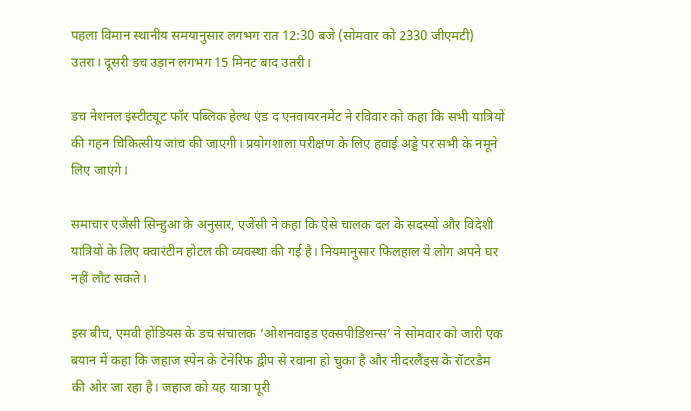पहला विमान स्थानीय समयानुसार लगभग रात 12:30 बजे (सोमवार को 2330 जीएमटी) उतरा। दूसरी डच उड़ान लगभग 15 मिनट बाद उतरी।

डच नेशनल इंस्टीट्यूट फॉर पब्लिक हेल्थ एंड द एनवायरनमेंट ने रविवार को कहा कि सभी यात्रियों की गहन चिकित्सीय जांच की जाएगी। प्रयोगशाला परीक्षण के लिए हवाई अड्डे पर सभी के नमूने लिए जाएंगे।

समाचार एजेंसी सिन्हुआ के अनुसार, एजेंसी ने कहा कि ऐसे चालक दल के सदस्यों और विदेशी यात्रियों के लिए क्वारंटीन होटल की व्यवस्था की गई है। नियमानुसार फिलहाल ये लोग अपने घर नहीं लौट सकते।

इस बीच, एमवी होंडियस के डच संचालक ‘ओशनवाइड एक्सपीडिशन्स’ ने सोमवार को जारी एक बयान में कहा कि जहाज स्पेन के टेनेरिफ द्वीप से रवाना हो चुका है और नीदरलैंड्स के रॉटरडैम की ओर जा रहा है। जहाज को यह यात्रा पूरी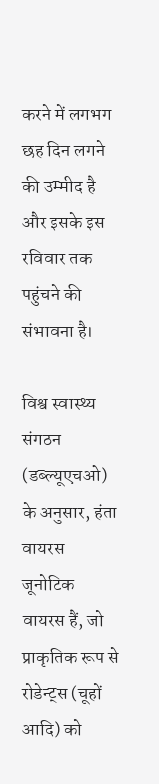करने में लगभग छह दिन लगने की उम्मीद है और इसके इस रविवार तक पहुंचने की संभावना है।

विश्व स्वास्थ्य संगठन (डब्ल्यूएचओ) के अनुसार, हंता वायरस जूनोटिक वायरस हैं, जो प्राकृतिक रूप से रोडेन्ट्स (चूहों आदि) को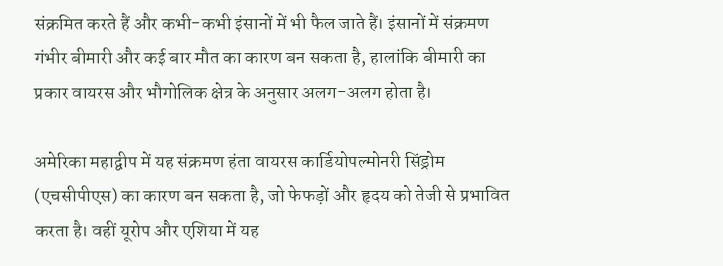संक्रमित करते हैं और कभी-कभी इंसानों में भी फैल जाते हैं। इंसानों में संक्रमण गंभीर बीमारी और कई बार मौत का कारण बन सकता है, हालांकि बीमारी का प्रकार वायरस और भौगोलिक क्षेत्र के अनुसार अलग-अलग होता है।

अमेरिका महाद्वीप में यह संक्रमण हंता वायरस कार्डियोपल्मोनरी सिंड्रोम (एचसीपीएस) का कारण बन सकता है, जो फेफड़ों और हृदय को तेजी से प्रभावित करता है। वहीं यूरोप और एशिया में यह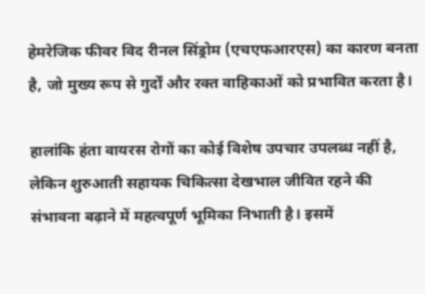हेमरेजिक फीवर विद रीनल सिंड्रोम (एचएफआरएस) का कारण बनता है, जो मुख्य रूप से गुर्दों और रक्त वाहिकाओं को प्रभावित करता है।

हालांकि हंता वायरस रोगों का कोई विशेष उपचार उपलब्ध नहीं है, लेकिन शुरुआती सहायक चिकित्सा देखभाल जीवित रहने की संभावना बढ़ाने में महत्वपूर्ण भूमिका निभाती है। इसमें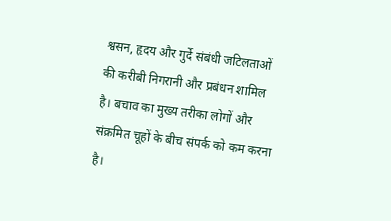श्वसन, हृदय और गुर्दे संबंधी जटिलताओं की करीबी निगरानी और प्रबंधन शामिल है। बचाव का मुख्य तरीका लोगों और संक्रमित चूहों के बीच संपर्क को कम करना है।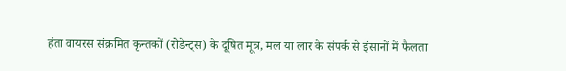हंता वायरस संक्रमित कृन्तकों (रोडेन्ट्स) के दूषित मूत्र, मल या लार के संपर्क से इंसानों में फैलता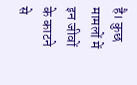है। कुछ मामलों में इन जीवों के काटने से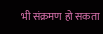भी संक्रमण हो सकता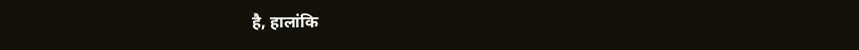है, हालांकि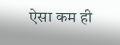ऐसा कम ही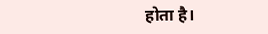होता है।